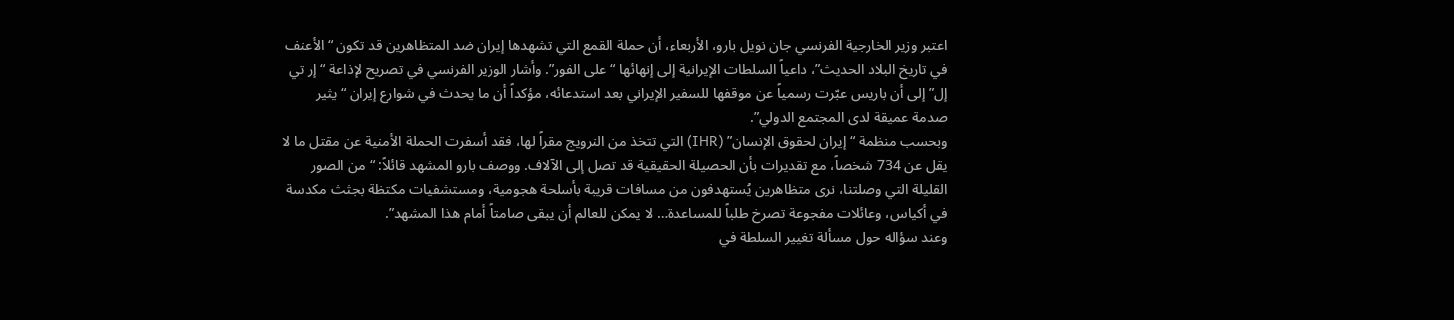اعتبر وزير الخارجية الفرنسي جان نويل بارو، الأربعاء، أن حملة القمع التي تشهدها إيران ضد المتظاهرين قد تكون “الأعنف في تاريخ البلاد الحديث”، داعياً السلطات الإيرانية إلى إنهائها “على الفور”. وأشار الوزير الفرنسي في تصريح لإذاعة “إر تي إل” إلى أن باريس عبّرت رسمياً عن موقفها للسفير الإيراني بعد استدعائه، مؤكداً أن ما يحدث في شوارع إيران “يثير صدمة عميقة لدى المجتمع الدولي”.
وبحسب منظمة “إيران لحقوق الإنسان” (IHR) التي تتخذ من النرويج مقراً لها، فقد أسفرت الحملة الأمنية عن مقتل ما لا يقل عن 734 شخصاً، مع تقديرات بأن الحصيلة الحقيقية قد تصل إلى الآلاف. ووصف بارو المشهد قائلاً: “من الصور القليلة التي وصلتنا، نرى متظاهرين يُستهدفون من مسافات قريبة بأسلحة هجومية، ومستشفيات مكتظة بجثث مكدسة في أكياس، وعائلات مفجوعة تصرخ طلباً للمساعدة… لا يمكن للعالم أن يبقى صامتاً أمام هذا المشهد”.
وعند سؤاله حول مسألة تغيير السلطة في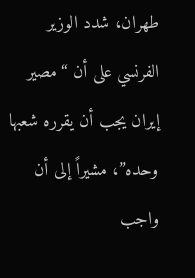طهران، شدد الوزير الفرنسي على أن “مصير إيران يجب أن يقرره شعبها وحده”، مشيراً إلى أن واجب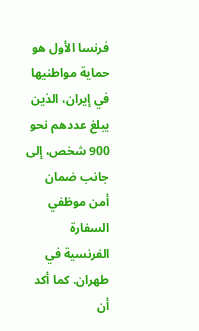فرنسا الأول هو حماية مواطنيها في إيران، الذين يبلغ عددهم نحو 900 شخص، إلى جانب ضمان أمن موظفي السفارة الفرنسية في طهران. كما أكد أن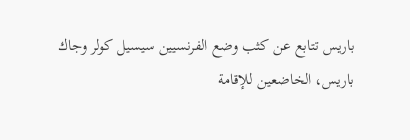باريس تتابع عن كثب وضع الفرنسيين سيسيل كولر وجاك باريس، الخاضعين للإقامة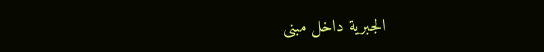الجبرية داخل مبنى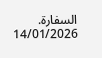السفارة.
14/01/2026